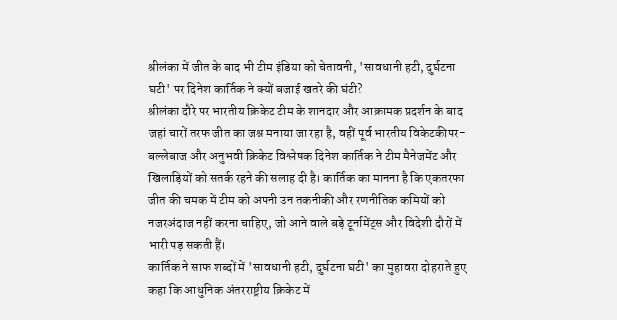श्रीलंका में जीत के बाद भी टीम इंडिया को चेतावनी, 'सावधानी हटी, दुर्घटना घटी' पर दिनेश कार्तिक ने क्यों बजाई खतरे की घंटी?
श्रीलंका दौरे पर भारतीय क्रिकेट टीम के शानदार और आक्रामक प्रदर्शन के बाद जहां चारों तरफ जीत का जश्न मनाया जा रहा है, वहीं पूर्व भारतीय विकेटकीपर-बल्लेबाज और अनुभवी क्रिकेट विश्लेषक दिनेश कार्तिक ने टीम मैनेजमेंट और खिलाड़ियों को सतर्क रहने की सलाह दी है। कार्तिक का मानना है कि एकतरफा जीत की चमक में टीम को अपनी उन तकनीकी और रणनीतिक कमियों को नजरअंदाज नहीं करना चाहिए, जो आने वाले बड़े टूर्नामेंट्स और विदेशी दौरों में भारी पड़ सकती हैं।
कार्तिक ने साफ शब्दों में 'सावधानी हटी, दुर्घटना घटी' का मुहावरा दोहराते हुए कहा कि आधुनिक अंतरराष्ट्रीय क्रिकेट में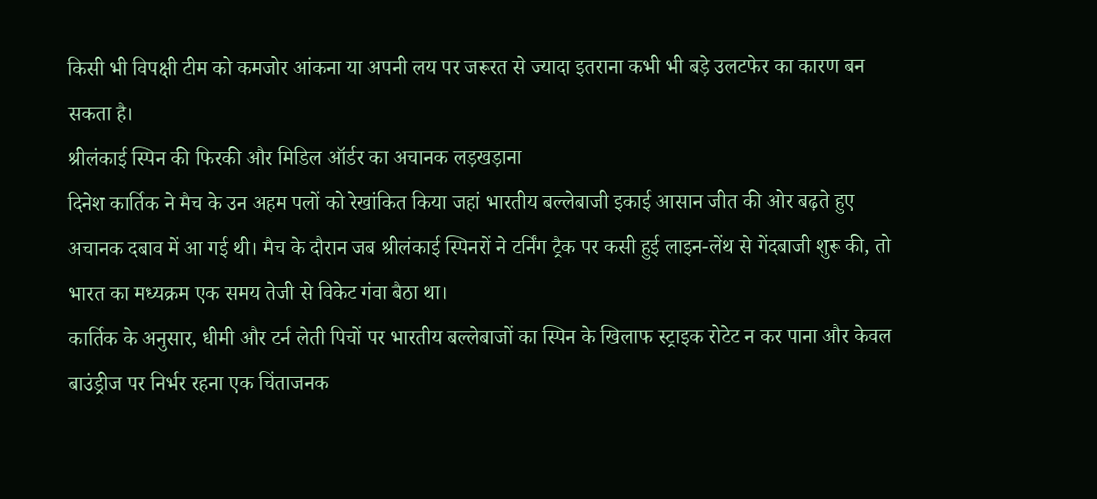किसी भी विपक्षी टीम को कमजोर आंकना या अपनी लय पर जरूरत से ज्यादा इतराना कभी भी बड़े उलटफेर का कारण बन सकता है।
श्रीलंकाई स्पिन की फिरकी और मिडिल ऑर्डर का अचानक लड़खड़ाना
दिनेश कार्तिक ने मैच के उन अहम पलों को रेखांकित किया जहां भारतीय बल्लेबाजी इकाई आसान जीत की ओर बढ़ते हुए अचानक दबाव में आ गई थी। मैच के दौरान जब श्रीलंकाई स्पिनरों ने टर्निंग ट्रैक पर कसी हुई लाइन-लेंथ से गेंदबाजी शुरू की, तो भारत का मध्यक्रम एक समय तेजी से विकेट गंवा बैठा था।
कार्तिक के अनुसार, धीमी और टर्न लेती पिचों पर भारतीय बल्लेबाजों का स्पिन के खिलाफ स्ट्राइक रोटेट न कर पाना और केवल बाउंड्रीज पर निर्भर रहना एक चिंताजनक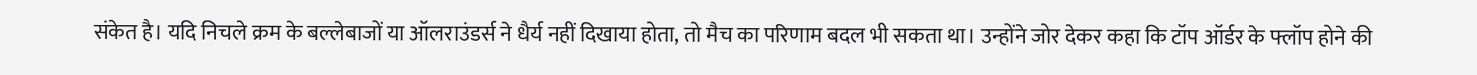संकेत है। यदि निचले क्रम के बल्लेबाजों या ऑलराउंडर्स ने धैर्य नहीं दिखाया होता, तो मैच का परिणाम बदल भी सकता था। उन्होंने जोर देकर कहा कि टॉप ऑर्डर के फ्लॉप होने की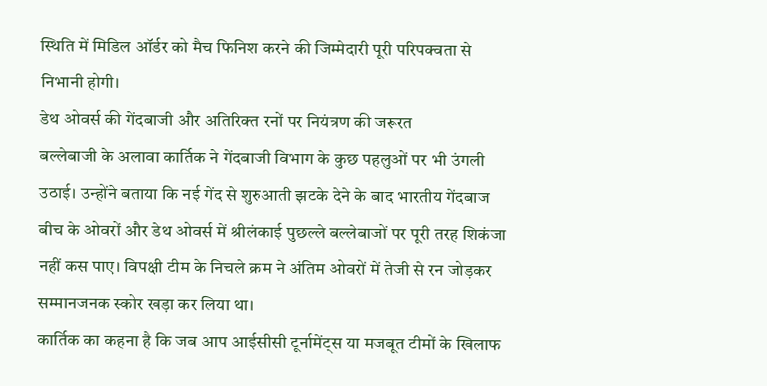स्थिति में मिडिल ऑर्डर को मैच फिनिश करने की जिम्मेदारी पूरी परिपक्वता से निभानी होगी।
डेथ ओवर्स की गेंदबाजी और अतिरिक्त रनों पर नियंत्रण की जरूरत
बल्लेबाजी के अलावा कार्तिक ने गेंदबाजी विभाग के कुछ पहलुओं पर भी उंगली उठाई। उन्होंने बताया कि नई गेंद से शुरुआती झटके देने के बाद भारतीय गेंदबाज बीच के ओवरों और डेथ ओवर्स में श्रीलंकाई पुछल्ले बल्लेबाजों पर पूरी तरह शिकंजा नहीं कस पाए। विपक्षी टीम के निचले क्रम ने अंतिम ओवरों में तेजी से रन जोड़कर सम्मानजनक स्कोर खड़ा कर लिया था।
कार्तिक का कहना है कि जब आप आईसीसी टूर्नामेंट्स या मजबूत टीमों के खिलाफ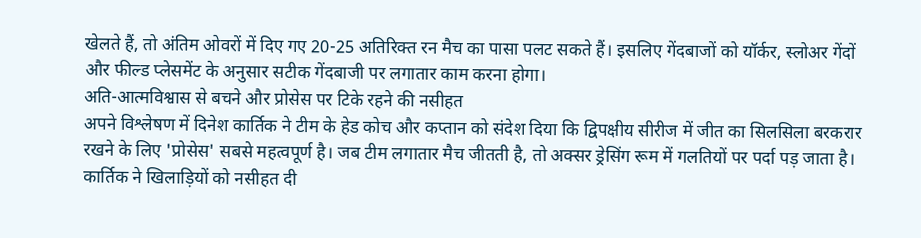खेलते हैं, तो अंतिम ओवरों में दिए गए 20-25 अतिरिक्त रन मैच का पासा पलट सकते हैं। इसलिए गेंदबाजों को यॉर्कर, स्लोअर गेंदों और फील्ड प्लेसमेंट के अनुसार सटीक गेंदबाजी पर लगातार काम करना होगा।
अति-आत्मविश्वास से बचने और प्रोसेस पर टिके रहने की नसीहत
अपने विश्लेषण में दिनेश कार्तिक ने टीम के हेड कोच और कप्तान को संदेश दिया कि द्विपक्षीय सीरीज में जीत का सिलसिला बरकरार रखने के लिए 'प्रोसेस' सबसे महत्वपूर्ण है। जब टीम लगातार मैच जीतती है, तो अक्सर ड्रेसिंग रूम में गलतियों पर पर्दा पड़ जाता है।
कार्तिक ने खिलाड़ियों को नसीहत दी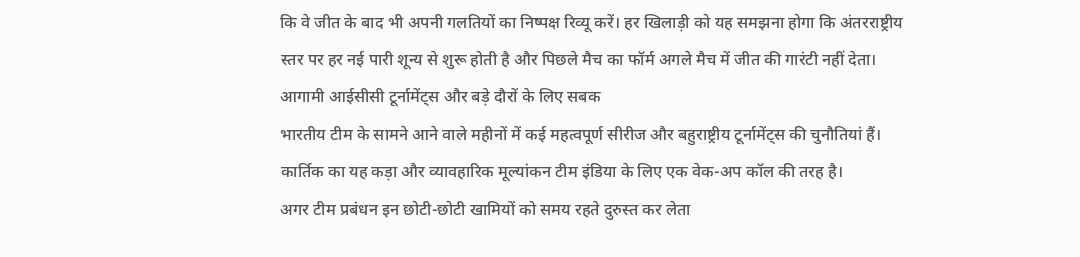कि वे जीत के बाद भी अपनी गलतियों का निष्पक्ष रिव्यू करें। हर खिलाड़ी को यह समझना होगा कि अंतरराष्ट्रीय स्तर पर हर नई पारी शून्य से शुरू होती है और पिछले मैच का फॉर्म अगले मैच में जीत की गारंटी नहीं देता।
आगामी आईसीसी टूर्नामेंट्स और बड़े दौरों के लिए सबक
भारतीय टीम के सामने आने वाले महीनों में कई महत्वपूर्ण सीरीज और बहुराष्ट्रीय टूर्नामेंट्स की चुनौतियां हैं। कार्तिक का यह कड़ा और व्यावहारिक मूल्यांकन टीम इंडिया के लिए एक वेक-अप कॉल की तरह है।
अगर टीम प्रबंधन इन छोटी-छोटी खामियों को समय रहते दुरुस्त कर लेता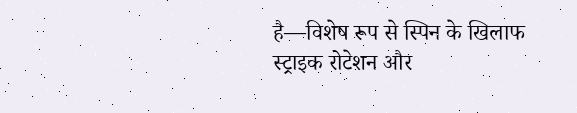है—विशेष रूप से स्पिन के खिलाफ स्ट्राइक रोटेशन और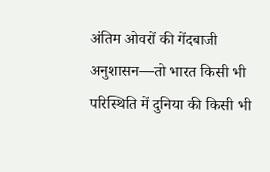अंतिम ओवरों की गेंदबाजी अनुशासन—तो भारत किसी भी परिस्थिति में दुनिया की किसी भी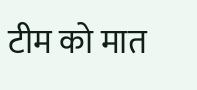टीम को मात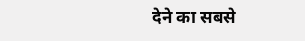देने का सबसे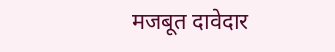मजबूत दावेदार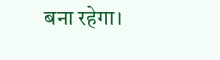बना रहेगा।